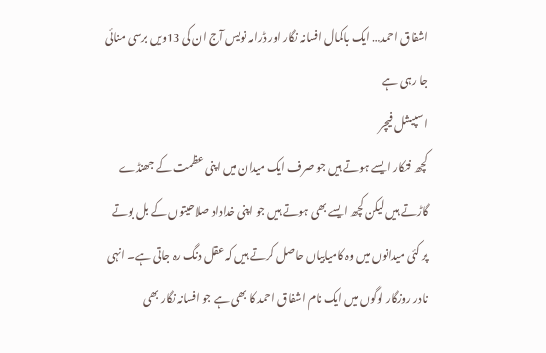اشفاق احمد… ایک باکمال افسانہ نگار اور ڈرامہ نویس آج ان کی 13ویں برسی منائی جا رہی ہے
اسپیشل فیچر
کچھ فنکار ایسے ہوتے ہیں جو صرف ایک میدان میں اپنی عظمت کے جھنڈے گاڑتے ہیں لیکن کچھ ایسے بھی ہوتے ہیں جو اپنی خداداد صلاحیتوں کے بل بوتے پر کئی میدانوں میں وہ کامیابیاں حاصل کرتے ہیں کہ عقل دنگ رہ جاتی ہے۔ انہی نادر روزگار لوگوں میں ایک نام اشفاق احمد کا بھی ہے جو افسانہ نگار بھی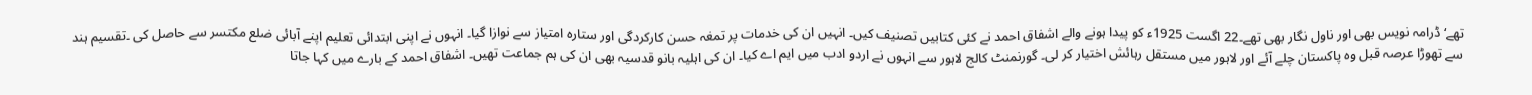تھے‘ ڈرامہ نویس بھی اور ناول نگار بھی تھے۔22 اگست 1925ء کو پیدا ہونے والے اشفاق احمد نے کئی کتابیں تصنیف کیں۔ انہیں ان کی خدمات پر تمغہ حسن کارکردگی اور ستارہ امتیاز سے نوازا گیا۔ انہوں نے اپنی ابتدائی تعلیم اپنے آبائی ضلع مکتسر سے حاصل کی ۔تقسیم ہند سے تھوڑا عرصہ قبل وہ پاکستان چلے آئے اور لاہور میں مستقل رہائش اختیار کر لی۔ گورنمنٹ کالج لاہور سے انہوں نے اردو ادب میں ایم اے کیا۔ ان کی اہلیہ بانو قدسیہ بھی ان کی ہم جماعت تھیں۔ اشفاق احمد کے بارے میں کہا جاتا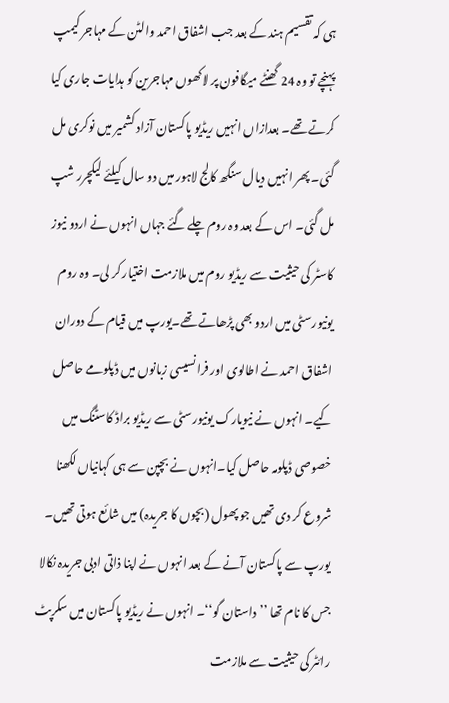ہی کہ تقسیم ہند کے بعد جب اشفاق احمد والٹن کے مہاجر کیمپ پہنچے تو وہ 24 گھنٹے میگافون پر لاکھوں مہاجرین کو ہدایات جاری کیا کرتے تھے۔ بعدازاں انہیں ریڈیو پاکستان آزاد کشمیر میں نوکری مل گئی۔ پھر انہیں دیال سنگھ کالج لاہور میں دو سال کیلئے لیکچرر شپ مل گئی۔ اس کے بعد وہ روم چلے گئے جہاں انہوں نے اردو نیوز کاسٹر کی حیثیت سے ریڈیو روم میں ملازمت اختیار کر لی۔ وہ روم یونیورسٹی میں اردو بھی پڑھاتے تھے۔یورپ میں قیام کے دوران اشفاق احمد نے اطالوی اور فرانسیسی زبانوں میں ڈپلومے حاصل کیے۔ انہوں نے نیویارک یونیورسٹی سے ریڈیو براڈ کاسٹنگ میں خصوصی ڈپلومہ حاصل کیا۔انہوں نے بچپن سے ہی کہانیاں لکھنا شروع کر دی تھیں جو پھول (بچوں کا جریدہ) میں شائع ہوتی تھیں۔ یورپ سے پاکستان آنے کے بعد انہوں نے اپنا ذاتی ادبی جریدہ نکالا جس کا نام تھا ’’داستان گو‘‘۔ انہوں نے ریڈیو پاکستان میں سکرپٹ رائٹر کی حیثیت سے ملازمت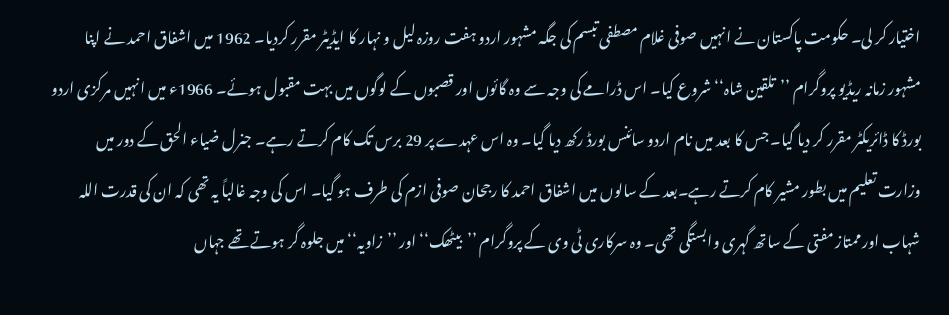اختیار کر لی۔ حکومت پاکستان نے انہیں صوفی غلام مصطفی تبسم کی جگہ مشہور اردو ہفت روزہ لیل و نہار کا ایڈیٹر مقرر کردیا۔ 1962 میں اشفاق احمد نے اپنا مشہور زمانہ ریڈیو پروگرام ’’تلقین شاہ‘‘ شروع کیا۔ اس ڈرامے کی وجہ سے وہ گائوں اور قصبوں کے لوگوں میں بہت مقبول ہوئے۔ 1966ء میں انہیں مرکزی اردو بورڈ کا ڈائریکٹر مقرر کر دیا گیا۔ جس کا بعد میں نام اردو سائنس بورڈ رکھ دیا گیا۔ وہ اس عہدے پر 29 برس تک کام کرتے رہے۔ جنرل ضیاء الحق کے دور میں وزارت تعلیم میں بطور مشیر کام کرتے رہے۔بعد کے سالوں میں اشفاق احمد کا رجحان صوفی ازم کی طرف ہو گیا۔ اس کی وجہ غالباً یہ تھی کہ ان کی قدرت اللہ شہاب اور ممتاز مفتی کے ساتھ گہری وابستگی تھی۔ وہ سرکاری ٹی وی کے پروگرام ’’بیٹھک‘‘ اور ’’زاویہ‘‘ میں جلوہ گر ہوتے تھے جہاں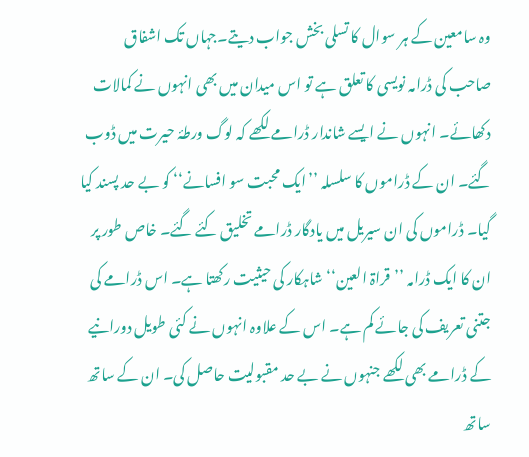وہ سامعین کے ہر سوال کا تسلی بخش جواب دیتے۔جہاں تک اشفاق صاحب کی ڈرامہ نویسی کا تعلق ہے تو اس میدان میں بھی انہوں نے کمالات دکھائے۔ انہوں نے ایسے شاندار ڈرامے لکھے کہ لوگ ورطۂ حیرت میں ڈوب گئے۔ ان کے ڈراموں کا سلسلہ ’’ایک محبت سو افسانے‘‘ کو بے حد پسند کیا گیا۔ ڈراموں کی ان سیریل میں یادگار ڈرامے تخلیق کئے گئے۔ خاص طور پر ان کا ایک ڈرامہ ’’قراۃ العین‘‘ شاہکار کی حیثیت رکھتا ہے۔ اس ڈرامے کی جتنی تعریف کی جائے کم ہے۔ اس کے علاوہ انہوں نے کئی طویل دورانیے کے ڈرامے بھی لکھے جنہوں نے بے حد مقبولیت حاصل کی۔ ان کے ساتھ ساتھ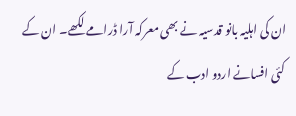ان کی اہلیہ بانو قدسیہ نے بھی معرکہ آرا ڈرامے لکھے۔ ان کے کئی افسانے اردو ادب کے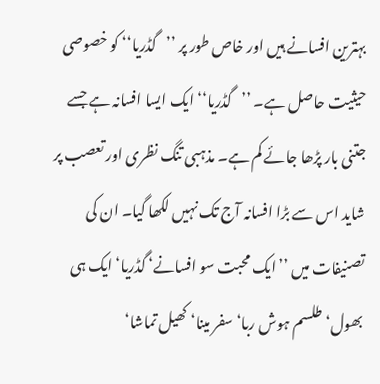بہترین افسانے ہیں اور خاص طور پر ’’گڈریا‘‘ کو خصوصی حیثیت حاصل ہے۔ ’’گڈریا‘‘ ایک ایسا افسانہ ہے جسے جتنی بار پڑھا جائے کم ہے۔ مذہبی تنگ نظری اور تعصب پر شاید اس سے بڑا افسانہ آج تک نہیں لکھا گیا۔ ان کی تصنیفات میں ’’ایک محبت سو افسانے‘ گڈریا‘ ایک ہی بھول‘ طلسم ہوش ربا‘ سفر مینا‘ کھیل تماشا‘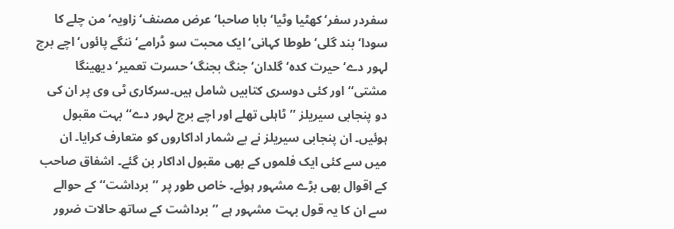سفردر سفر‘ کھٹیا وٹیا‘ بابا صاحبا‘ عرض مصنف‘ زاویہ‘ من چلے کا سودا‘ بند گلی‘ طوطا کہانی‘ ایک محبت سو ڈرامے‘ ننگے پائوں‘ اچے برج لہور دے‘ حیرت کدہ‘ گلدان‘ جنگ بجنگ‘ حسرت تعمیر‘ دیھینگا مشتی‘‘ اور کئی دوسری کتابیں شامل ہیں۔سرکاری ٹی وی پر ان کی دو پنجابی سیریلز ’’ٹاہلی تھلے اور اچے برج لہور دے‘‘ بہت مقبول ہوئیں۔ ان پنجابی سیریلز نے بے شمار اداکاروں کو متعارف کرایا۔ ان میں سے کئی ایک فلموں کے بھی مقبول اداکار بن گئے۔ اشفاق صاحب کے اقوال بھی بڑے مشہور ہوئے۔ خاص طور پر ’’برداشت‘‘ کے حوالے سے ان کا یہ قول بہت مشہور ہے ’’برداشت کے ساتھ حالات ضرور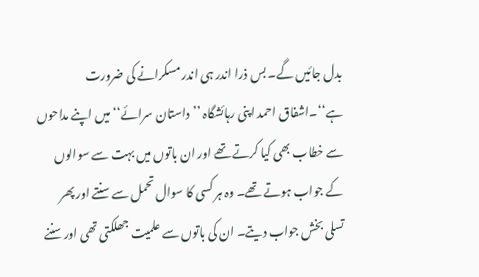بدل جائیں گے۔ بس ذرا اندر ہی اندر مسکرانے کی ضرورت ہے‘‘۔اشفاق احمد اپنی رہائشگاہ ’’داستان سرائے‘‘ میں اپنے مداحوں سے خطاب بھی کیا کرتے تھے اور ان باتوں میں بہت سے سوالوں کے جواب ہوتے تھے۔ وہ ہر کسی کا سوال تحمل سے سنتے اور پھر تسلی بخش جواب دیتے۔ ان کی باتوں سے علمیت جھلکتی تھی اور سننے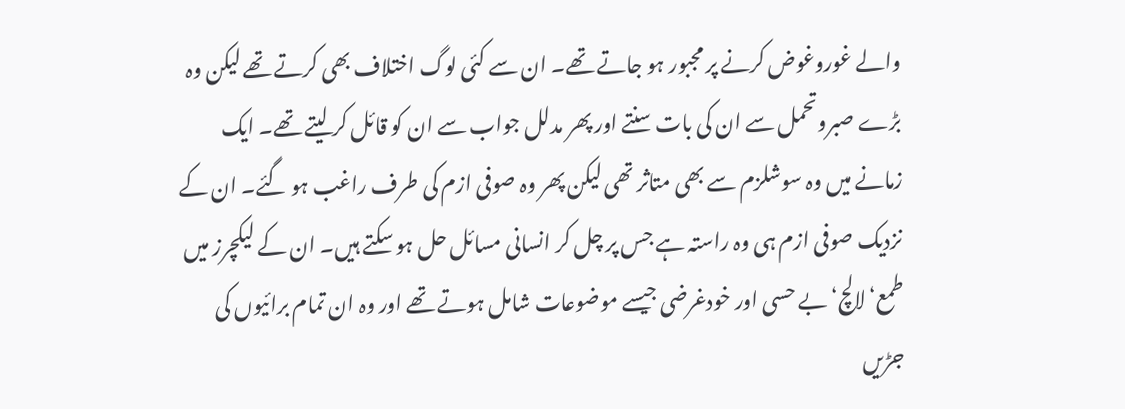والے غوروغوض کرنے پر مجبور ہو جاتے تھے۔ ان سے کئی لوگ اختلاف بھی کرتے تھے لیکن وہ بڑے صبروتحمل سے ان کی بات سنتے اور پھر مدلل جواب سے ان کو قائل کر لیتے تھے۔ ایک زمانے میں وہ سوشلزم سے بھی متاثر تھی لیکن پھر وہ صوفی ازم کی طرف راغب ہو گئے۔ ان کے نزدیک صوفی ازم ہی وہ راستہ ہے جس پر چل کر انسانی مسائل حل ہو سکتے ہیں۔ ان کے لیکچرز میں طمع‘ لالچ‘ بے حسی اور خودغرضی جیسے موضوعات شامل ہوتے تھے اور وہ ان تمام برائیوں کی جڑیں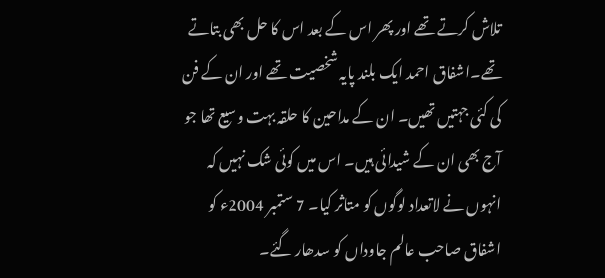تلاش کرتے تھے اور پھر اس کے بعد اس کا حل بھی بتاتے تھے۔اشفاق احمد ایک بلند پایہ شخصیت تھے اور ان کے فن کی کئی جہتیں تھیں۔ ان کے مداحین کا حلقہ بہت وسیع تھا جو آج بھی ان کے شیدائی ہیں۔ اس میں کوئی شک نہیں کہ انہوں نے لاتعداد لوگوں کو متاثر کیا۔ 7 ستمبر 2004ء کو اشفاق صاحب عالم جاوداں کو سدھار گئے۔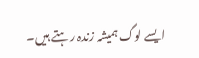ایسے لوگ ہمیشہ زندہ رہتے ہیں۔